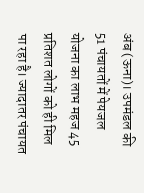अंब (ऊना)। उपमंडल की 51 पंचायतों में पेयजल योजना का लाभ महज 45 प्रतिशत लोगों को ही मिल पा रहा है। ज्यादातर पंचायत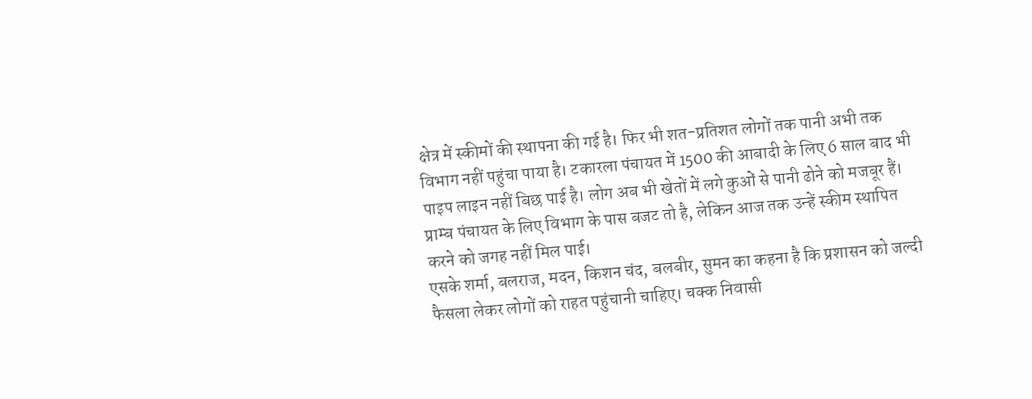क्षेत्र में स्कीमों की स्थापना की गई है। फिर भी शत-प्रतिशत लोगों तक पानी अभी तक विभाग नहीं पहुंचा पाया है। टकारला पंचायत में 1500 की आबादी के लिए 6 साल बाद भी पाइप लाइन नहीं बिछ पाई है। लोग अब भी खेतों में लगे कुओं से पानी ढोने को मजबूर हैं। प्राम्ब पंचायत के लिए विभाग के पास बजट तो है, लेकिन आज तक उन्हें स्कीम स्थापित करने को जगह नहीं मिल पाई।
एसके शर्मा, बलराज, मदन, किशन चंद, बलबीर, सुमन का कहना है कि प्रशासन को जल्दी फैसला लेकर लोगों को राहत पहुंचानी चाहिए। चक्क निवासी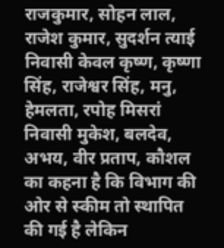राजकुमार, सोहन लाल, राजेश कुमार, सुदर्शन त्याई निवासी केवल कृष्ण, कृष्णा सिंह, राजेश्वर सिंह, मनु, हेमलता, रपोह मिसरां निवासी मुकेश, बलदेव, अभय, वीर प्रताप, कौशल का कहना है कि विभाग की ओर से स्कीम तो स्थापित की गई है लेकिन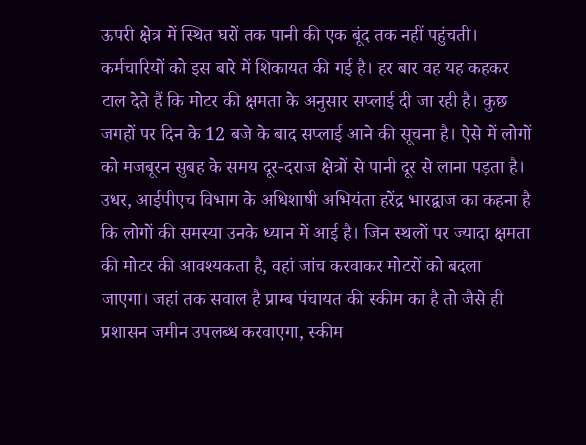ऊपरी क्षेत्र में स्थित घरों तक पानी की एक बूंद तक नहीं पहुंचती। कर्मचारियों को इस बारे में शिकायत की गई है। हर बार वह यह कहकर टाल देते हैं कि मोटर की क्षमता के अनुसार सप्लाई दी जा रही है। कुछ जगहों पर दिन के 12 बजे के बाद सप्लाई आने की सूचना है। ऐसे में लोगों को मजबूरन सुबह के समय दूर-दराज क्षेत्रों से पानी दूर से लाना पड़ता है। उधर, आईपीएच विभाग के अधिशाषी अभियंता हरेंद्र भारद्वाज का कहना है कि लोगों की समस्या उनके ध्यान में आई है। जिन स्थलों पर ज्यादा क्षमता की मोटर की आवश्यकता है, वहां जांच करवाकर मोटरों को बदला जाएगा। जहां तक सवाल है प्राम्ब पंचायत की स्कीम का है तो जैसे ही प्रशासन जमीन उपलब्ध करवाएगा, स्कीम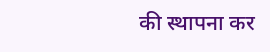की स्थापना कर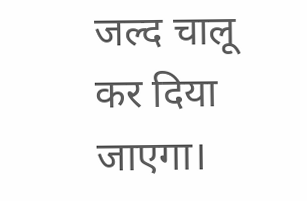जल्द चालू कर दिया जाएगा।